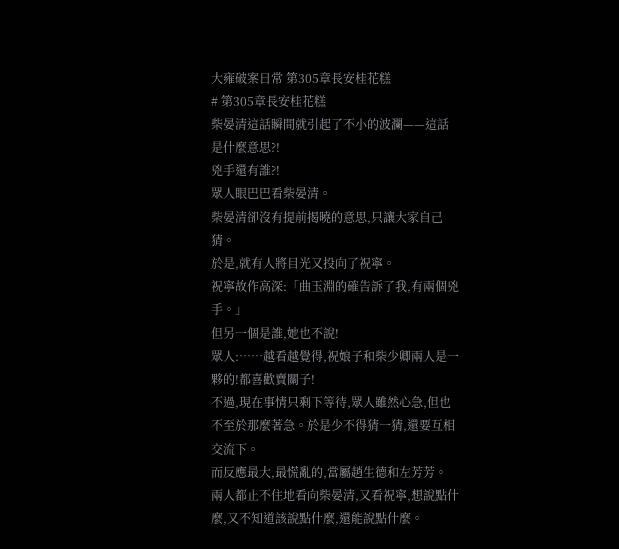大雍破案日常 第305章長安桂花糕
# 第305章長安桂花糕
柴晏清這話瞬間就引起了不小的波瀾——這話是什麼意思?!
兇手還有誰?!
眾人眼巴巴看柴晏清。
柴晏清卻沒有提前揭曉的意思,只讓大家自己猜。
於是,就有人將目光又投向了祝寧。
祝寧故作高深:「曲玉淵的確告訴了我,有兩個兇手。」
但另一個是誰,她也不說!
眾人:……越看越覺得,祝娘子和柴少卿兩人是一夥的!都喜歡賣關子!
不過,現在事情只剩下等待,眾人雖然心急,但也不至於那麼著急。於是少不得猜一猜,還要互相交流下。
而反應最大,最慌亂的,當屬趙生德和左芳芳。
兩人都止不住地看向柴晏清,又看祝寧,想說點什麼,又不知道該說點什麼,還能說點什麼。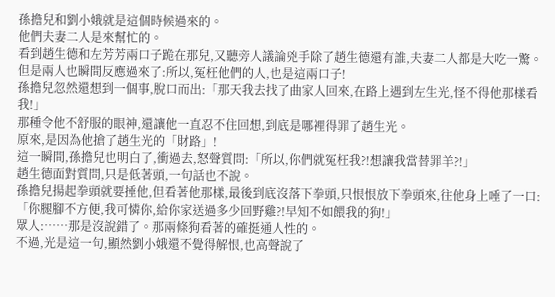孫擔兒和劉小娥就是這個時候過來的。
他們夫妻二人是來幫忙的。
看到趙生德和左芳芳兩口子跪在那兒,又聽旁人議論兇手除了趙生德還有誰,夫妻二人都是大吃一驚。
但是兩人也瞬間反應過來了:所以,冤枉他們的人,也是這兩口子!
孫擔兒忽然還想到一個事,脫口而出:「那天我去找了曲家人回來,在路上遇到左生光,怪不得他那樣看我!」
那種令他不舒服的眼神,還讓他一直忍不住回想,到底是哪裡得罪了趙生光。
原來,是因為他搶了趙生光的「財路」!
這一瞬間,孫擔兒也明白了,衝過去,怒聲質問:「所以,你們就冤枉我?!想讓我當替罪羊?!」
趙生德面對質問,只是低著頭,一句話也不說。
孫擔兒揚起拳頭就要捶他,但看著他那樣,最後到底沒落下拳頭,只恨恨放下拳頭來,往他身上唾了一口:「你腿腳不方便,我可憐你,給你家送過多少回野雞?!早知不如餵我的狗!」
眾人:……那是沒說錯了。那兩條狗看著的確挺通人性的。
不過,光是這一句,顯然劉小娥還不覺得解恨,也高聲說了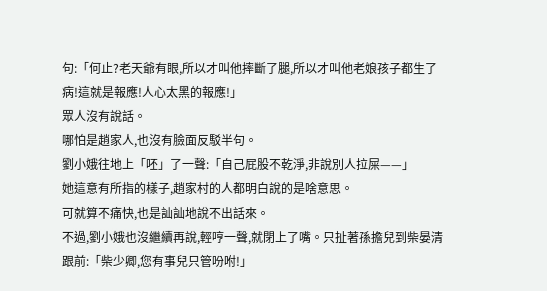句:「何止?老天爺有眼,所以才叫他摔斷了腿,所以才叫他老娘孩子都生了病!這就是報應!人心太黑的報應!」
眾人沒有說話。
哪怕是趙家人,也沒有臉面反駁半句。
劉小娥往地上「呸」了一聲:「自己屁股不乾淨,非說別人拉屎——」
她這意有所指的樣子,趙家村的人都明白說的是啥意思。
可就算不痛快,也是訕訕地說不出話來。
不過,劉小娥也沒繼續再說,輕哼一聲,就閉上了嘴。只扯著孫擔兒到柴晏清跟前:「柴少卿,您有事兒只管吩咐!」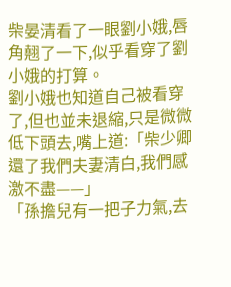柴晏清看了一眼劉小娥,唇角翹了一下,似乎看穿了劉小娥的打算。
劉小娥也知道自己被看穿了,但也並未退縮,只是微微低下頭去,嘴上道:「柴少卿還了我們夫妻清白,我們感激不盡——」
「孫擔兒有一把子力氣,去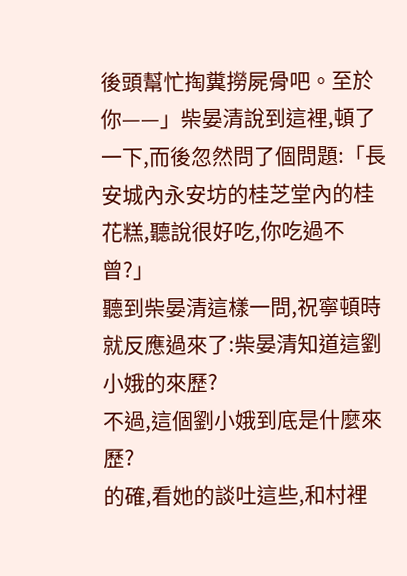後頭幫忙掏糞撈屍骨吧。至於你——」柴晏清說到這裡,頓了一下,而後忽然問了個問題:「長安城內永安坊的桂芝堂內的桂花糕,聽說很好吃,你吃過不曾?」
聽到柴晏清這樣一問,祝寧頓時就反應過來了:柴晏清知道這劉小娥的來歷?
不過,這個劉小娥到底是什麼來歷?
的確,看她的談吐這些,和村裡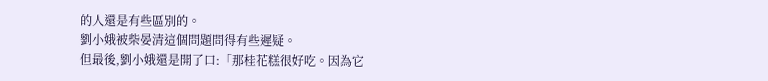的人還是有些區別的。
劉小娥被柴晏清這個問題問得有些遲疑。
但最後,劉小娥還是開了口:「那桂花糕很好吃。因為它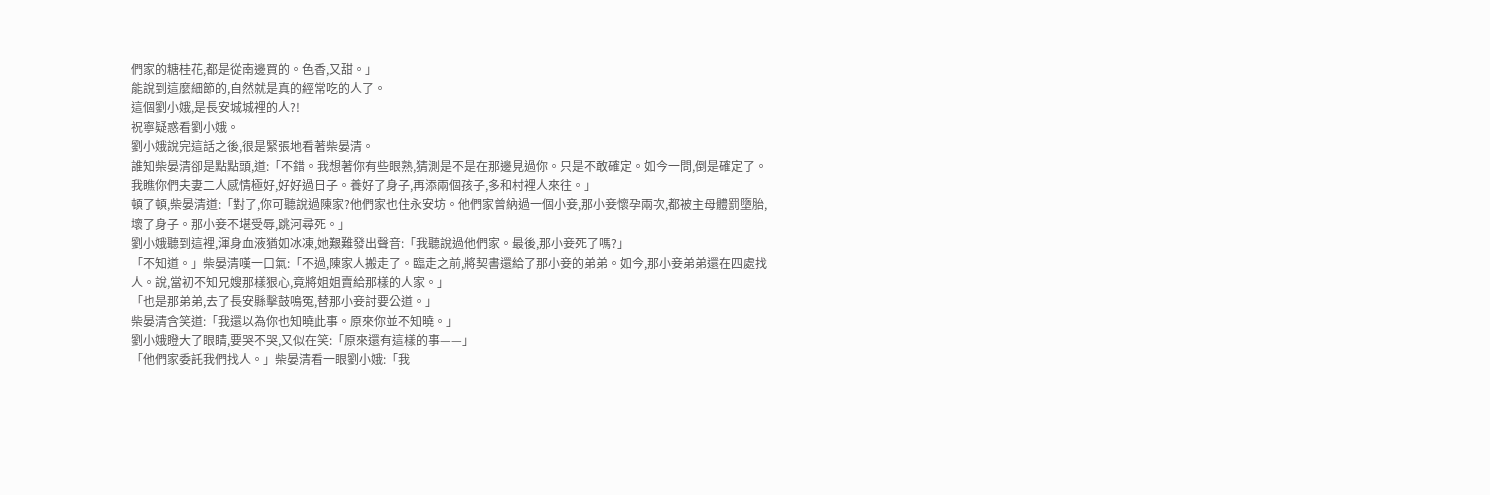們家的糖桂花,都是從南邊買的。色香,又甜。」
能說到這麼細節的,自然就是真的經常吃的人了。
這個劉小娥,是長安城城裡的人?!
祝寧疑惑看劉小娥。
劉小娥說完這話之後,很是緊張地看著柴晏清。
誰知柴晏清卻是點點頭,道:「不錯。我想著你有些眼熟,猜測是不是在那邊見過你。只是不敢確定。如今一問,倒是確定了。我瞧你們夫妻二人感情極好,好好過日子。養好了身子,再添兩個孩子,多和村裡人來往。」
頓了頓,柴晏清道:「對了,你可聽說過陳家?他們家也住永安坊。他們家曾納過一個小妾,那小妾懷孕兩次,都被主母體罰墮胎,壞了身子。那小妾不堪受辱,跳河尋死。」
劉小娥聽到這裡,渾身血液猶如冰凍,她艱難發出聲音:「我聽說過他們家。最後,那小妾死了嗎?」
「不知道。」柴晏清嘆一口氣:「不過,陳家人搬走了。臨走之前,將契書還給了那小妾的弟弟。如今,那小妾弟弟還在四處找人。說,當初不知兄嫂那樣狠心,竟將姐姐賣給那樣的人家。」
「也是那弟弟,去了長安縣擊鼓鳴冤,替那小妾討要公道。」
柴晏清含笑道:「我還以為你也知曉此事。原來你並不知曉。」
劉小娥瞪大了眼睛,要哭不哭,又似在笑:「原來還有這樣的事——」
「他們家委託我們找人。」柴晏清看一眼劉小娥:「我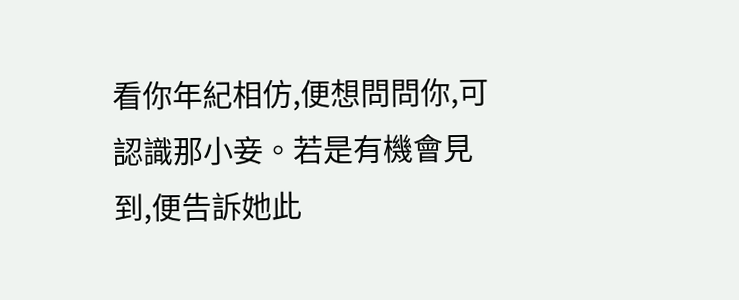看你年紀相仿,便想問問你,可認識那小妾。若是有機會見到,便告訴她此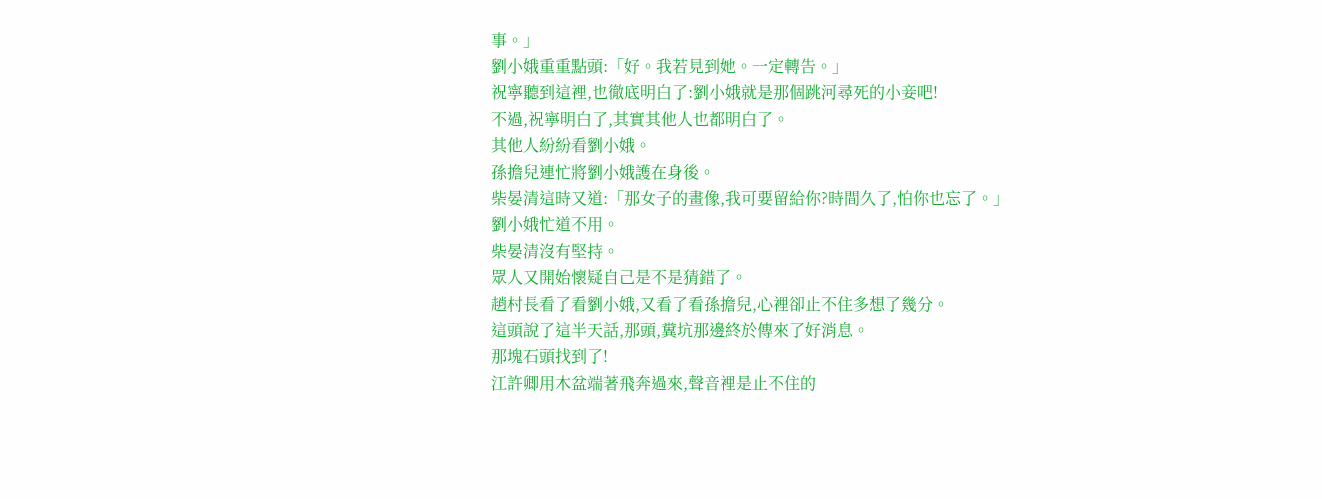事。」
劉小娥重重點頭:「好。我若見到她。一定轉告。」
祝寧聽到這裡,也徹底明白了:劉小娥就是那個跳河尋死的小妾吧!
不過,祝寧明白了,其實其他人也都明白了。
其他人紛紛看劉小娥。
孫擔兒連忙將劉小娥護在身後。
柴晏清這時又道:「那女子的畫像,我可要留給你?時間久了,怕你也忘了。」
劉小娥忙道不用。
柴晏清沒有堅持。
眾人又開始懷疑自己是不是猜錯了。
趙村長看了看劉小娥,又看了看孫擔兒,心裡卻止不住多想了幾分。
這頭說了這半天話,那頭,糞坑那邊終於傳來了好消息。
那塊石頭找到了!
江許卿用木盆端著飛奔過來,聲音裡是止不住的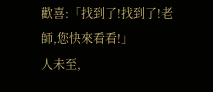歡喜:「找到了!找到了!老師,您快來看看!」
人未至,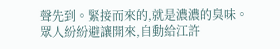聲先到。緊接而來的,就是濃濃的臭味。
眾人紛紛避讓開來,自動給江許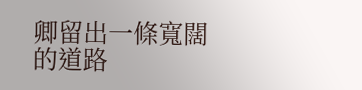卿留出一條寬闊的道路